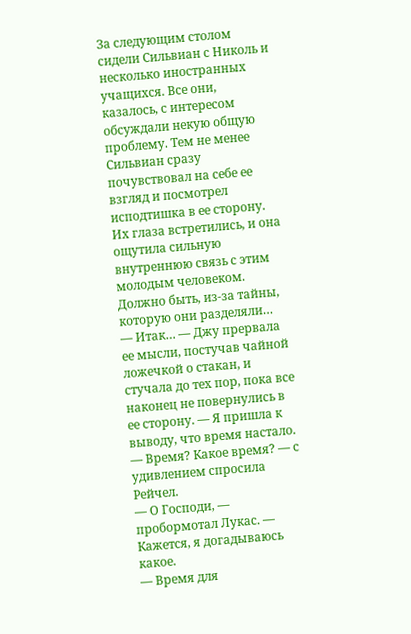За следующим столом сидели Сильвиан с Николь и несколько иностранных учащихся. Все они, казалось, с интересом обсуждали некую общую проблему. Тем не менее Сильвиан сразу почувствовал на себе ее взгляд и посмотрел исподтишка в ее сторону. Их глаза встретились, и она ощутила сильную внутреннюю связь с этим молодым человеком. Должно быть, из‑за тайны, которую они разделяли…
— Итак… — Джу прервала ее мысли, постучав чайной ложечкой о стакан, и стучала до тех пор, пока все наконец не повернулись в ее сторону. — Я пришла к выводу, что время настало.
— Время? Какое время? — с удивлением спросила Рейчел.
— О Господи, — пробормотал Лукас. — Кажется, я догадываюсь какое.
— Время для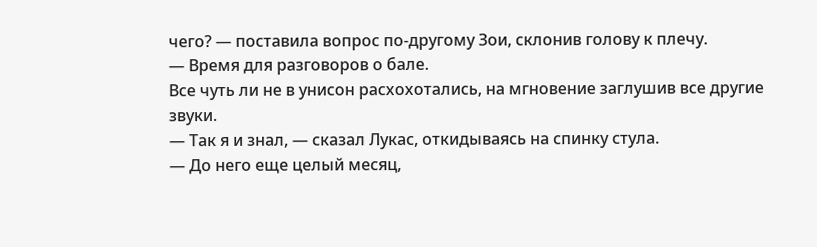чего? — поставила вопрос по‑другому Зои, склонив голову к плечу.
— Время для разговоров о бале.
Все чуть ли не в унисон расхохотались, на мгновение заглушив все другие звуки.
— Так я и знал, — сказал Лукас, откидываясь на спинку стула.
— До него еще целый месяц,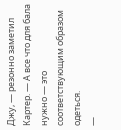Джу, — резонно заметил Картер. — А все что для бала нужно — это соответствующим образом одеться.
—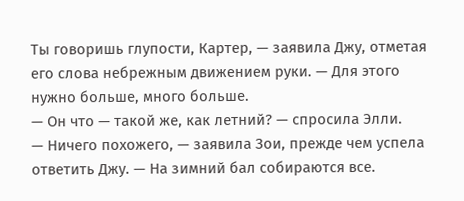Ты говоришь глупости, Картер, — заявила Джу, отметая его слова небрежным движением руки. — Для этого нужно больше, много больше.
— Он что — такой же, как летний? — спросила Элли.
— Ничего похожего, — заявила Зои, прежде чем успела ответить Джу. — На зимний бал собираются все.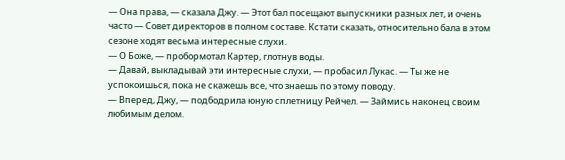— Она права, — сказала Джу. — Этот бал посещают выпускники разных лет, и очень часто — Совет директоров в полном составе. Кстати сказать, относительно бала в этом сезоне ходят весьма интересные слухи.
— О Боже, — пробормотал Картер, глотнув воды.
— Давай, выкладывай эти интересные слухи, — пробасил Лукас. — Ты же не успокоишься, пока не скажешь все, что знаешь по этому поводу.
— Вперед, Джу, — подбодрила юную сплетницу Рейчел. — Займись наконец своим любимым делом.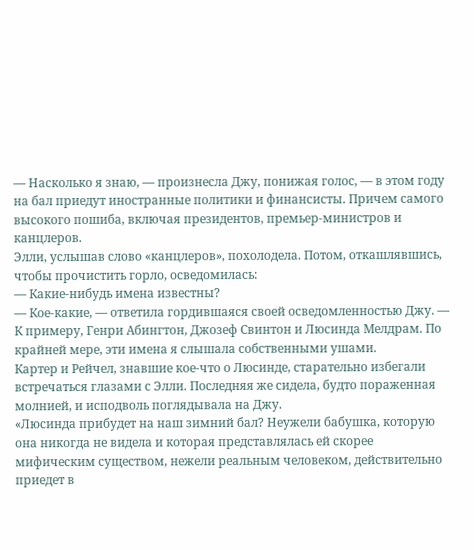— Насколько я знаю, — произнесла Джу, понижая голос, — в этом году на бал приедут иностранные политики и финансисты. Причем самого высокого пошиба, включая президентов, премьер‑министров и канцлеров.
Элли, услышав слово «канцлеров», похолодела. Потом, откашлявшись, чтобы прочистить горло, осведомилась:
— Какие‑нибудь имена известны?
— Кое‑какие, — ответила гордившаяся своей осведомленностью Джу. — К примеру, Генри Абингтон, Джозеф Свинтон и Люсинда Мелдрам. По крайней мере, эти имена я слышала собственными ушами.
Картер и Рейчел, знавшие кое‑что о Люсинде, старательно избегали встречаться глазами с Элли. Последняя же сидела, будто пораженная молнией, и исподволь поглядывала на Джу.
«Люсинда прибудет на наш зимний бал? Неужели бабушка, которую она никогда не видела и которая представлялась ей скорее мифическим существом, нежели реальным человеком, действительно приедет в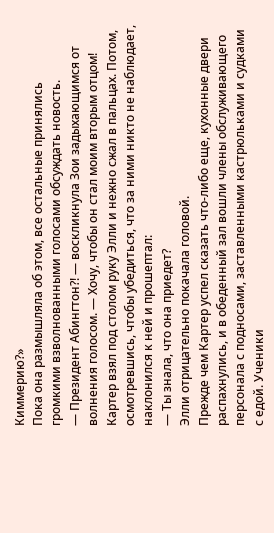Киммерию?»
Пока она размышляла об этом, все остальные принялись громкими взволнованными голосами обсуждать новость.
— Президент Абингтон?! — воскликнула Зои задыхающимся от волнения голосом. — Хочу, чтобы он стал моим вторым отцом!
Картер взял под столом руку Элли и нежно сжал в пальцах. Потом, осмотревшись, чтобы убедиться, что за ними никто не наблюдает, наклонился к ней и прошептал:
— Ты знала, что она приедет?
Элли отрицательно покачала головой.
Прежде чем Картер успел сказать что‑либо еще, кухонные двери распахнулись, и в обеденный зал вошли члены обслуживающего персонала с подносами, заставленными кастрюльками и судками с едой. Ученики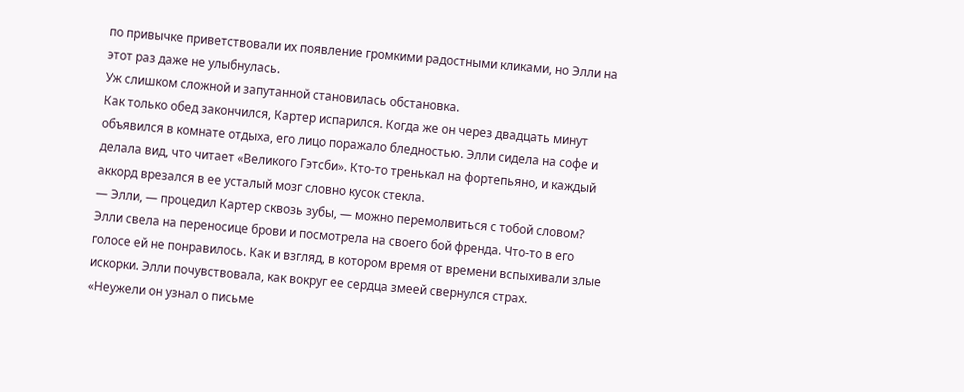по привычке приветствовали их появление громкими радостными кликами, но Элли на этот раз даже не улыбнулась.
Уж слишком сложной и запутанной становилась обстановка.
Как только обед закончился, Картер испарился. Когда же он через двадцать минут объявился в комнате отдыха, его лицо поражало бледностью. Элли сидела на софе и делала вид, что читает «Великого Гэтсби». Кто‑то тренькал на фортепьяно, и каждый аккорд врезался в ее усталый мозг словно кусок стекла.
— Элли, — процедил Картер сквозь зубы, — можно перемолвиться с тобой словом?
Элли свела на переносице брови и посмотрела на своего бой френда. Что‑то в его голосе ей не понравилось. Как и взгляд, в котором время от времени вспыхивали злые искорки. Элли почувствовала, как вокруг ее сердца змеей свернулся страх.
«Неужели он узнал о письме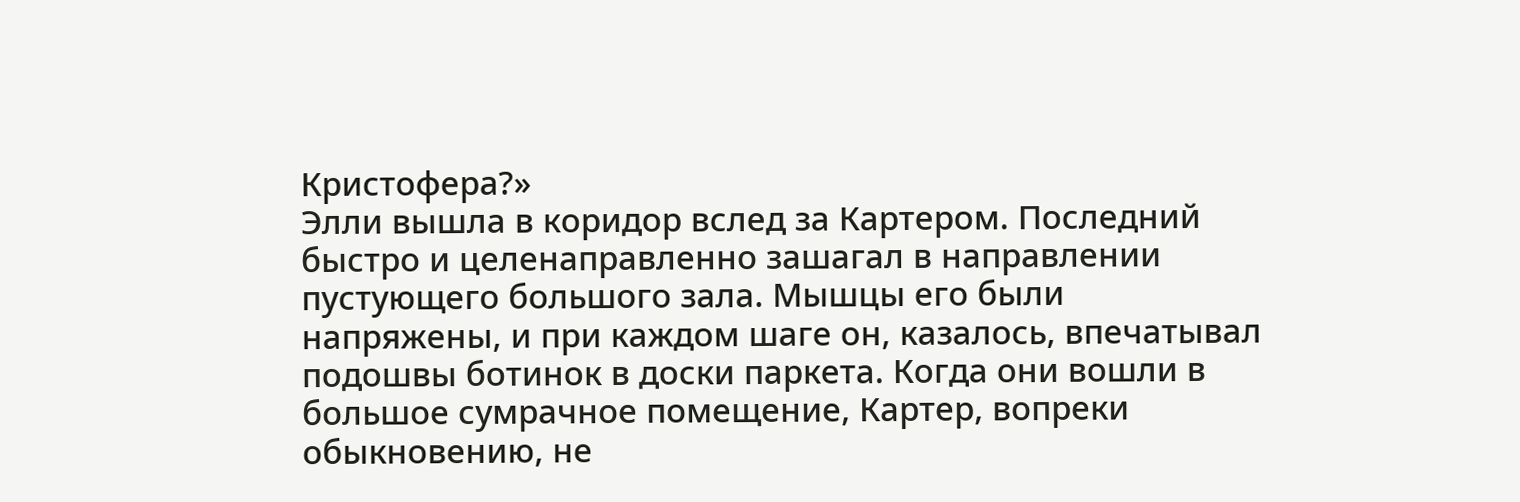Кристофера?»
Элли вышла в коридор вслед за Картером. Последний быстро и целенаправленно зашагал в направлении пустующего большого зала. Мышцы его были напряжены, и при каждом шаге он, казалось, впечатывал подошвы ботинок в доски паркета. Когда они вошли в большое сумрачное помещение, Картер, вопреки обыкновению, не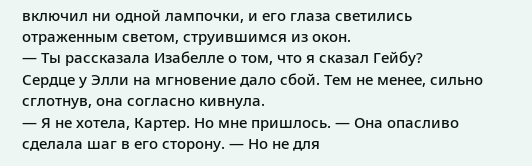включил ни одной лампочки, и его глаза светились отраженным светом, струившимся из окон.
— Ты рассказала Изабелле о том, что я сказал Гейбу?
Сердце у Элли на мгновение дало сбой. Тем не менее, сильно сглотнув, она согласно кивнула.
— Я не хотела, Картер. Но мне пришлось. — Она опасливо сделала шаг в его сторону. — Но не для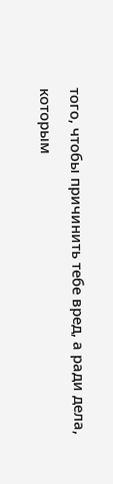того, чтобы причинить тебе вред, а ради дела, которым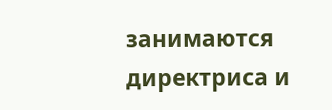занимаются директриса и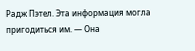Радж Пэтел. Эта информация могла пригодиться им. — Она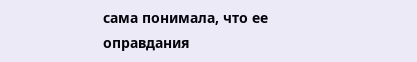сама понимала, что ее оправдания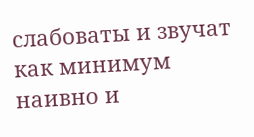слабоваты и звучат как минимум наивно и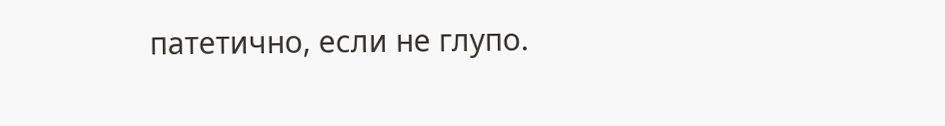патетично, если не глупо.